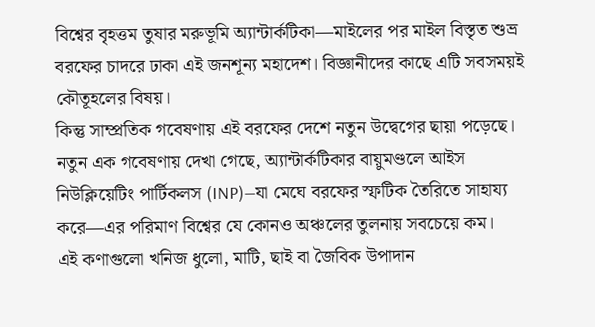বিশ্বের বৃহত্তম তুষার মরুভূমি অ্যান্টার্কটিকা—মাইলের পর মাইল বিস্তৃত শুভ্র বরফের চাদরে ঢাকা এই জনশূন্য মহাদেশ। বিজ্ঞানীদের কাছে এটি সবসময়ই কৌতূহলের বিষয়।
কিন্তু সাম্প্রতিক গবেষণায় এই বরফের দেশে নতুন উদ্বেগের ছায়া পড়েছে।
নতুন এক গবেষণায় দেখা গেছে, অ্যান্টার্কটিকার বায়ুমণ্ডলে আইস নিউক্লিয়েটিং পার্টিকলস (INP)—যা মেঘে বরফের স্ফটিক তৈরিতে সাহায্য করে—এর পরিমাণ বিশ্বের যে কোনও অঞ্চলের তুলনায় সবচেয়ে কম।
এই কণাগুলো খনিজ ধুলো, মাটি, ছাই বা জৈবিক উপাদান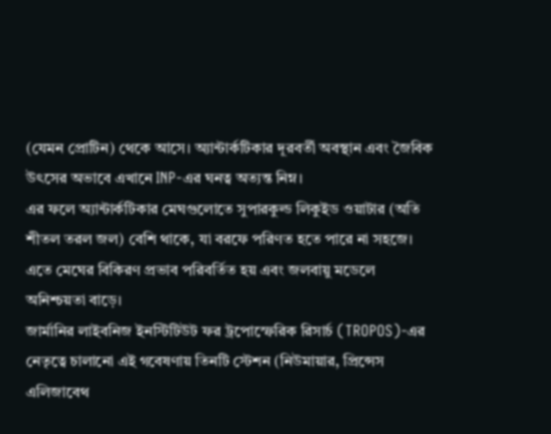(যেমন প্রোটিন) থেকে আসে। অ্যান্টার্কটিকার দূরবর্তী অবস্থান এবং জৈবিক উৎসের অভাবে এখানে INP-এর ঘনত্ব অত্যন্ত নিম্ন।
এর ফলে অ্যান্টার্কটিকার মেঘগুলোতে সুপারকুল্ড লিকুইড ওয়াটার (অতি শীতল তরল জল) বেশি থাকে, যা বরফে পরিণত হতে পারে না সহজে। এতে মেঘের বিকিরণ প্রভাব পরিবর্তিত হয় এবং জলবায়ু মডেলে অনিশ্চয়তা বাড়ে।
জার্মানির লাইবনিজ ইনস্টিটিউট ফর ট্রপোস্ফেরিক রিসার্চ (TROPOS)-এর নেতৃত্বে চালানো এই গবেষণায় তিনটি স্টেশন (নিউমায়ার, প্রিন্সেস এলিজাবেথ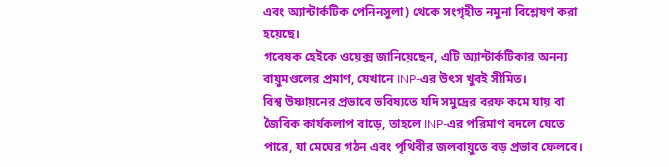এবং অ্যান্টার্কটিক পেনিনসুলা) থেকে সংগৃহীত নমুনা বিশ্লেষণ করা হয়েছে।
গবেষক হেইকে ওয়েক্স জানিয়েছেন, এটি অ্যান্টার্কটিকার অনন্য বায়ুমণ্ডলের প্রমাণ, যেখানে INP-এর উৎস খুবই সীমিত।
বিশ্ব উষ্ণায়নের প্রভাবে ভবিষ্যতে যদি সমুদ্রের বরফ কমে যায় বা জৈবিক কার্যকলাপ বাড়ে, তাহলে INP-এর পরিমাণ বদলে যেতে পারে, যা মেঘের গঠন এবং পৃথিবীর জলবায়ুতে বড় প্রভাব ফেলবে।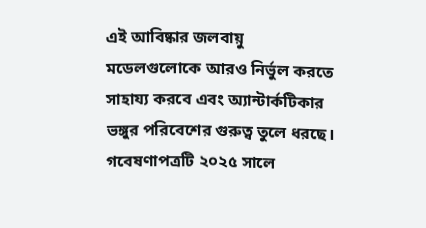এই আবিষ্কার জলবায়ু মডেলগুলোকে আরও নির্ভুল করতে সাহায্য করবে এবং অ্যান্টার্কটিকার ভঙ্গুর পরিবেশের গুরুত্ব তুলে ধরছে। গবেষণাপত্রটি ২০২৫ সালে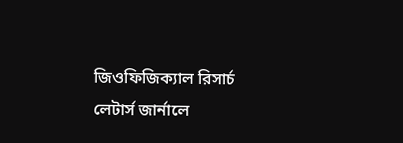জিওফিজিক্যাল রিসার্চ লেটার্স জার্নালে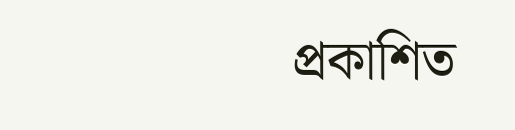প্রকাশিত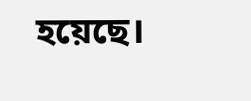হয়েছে।